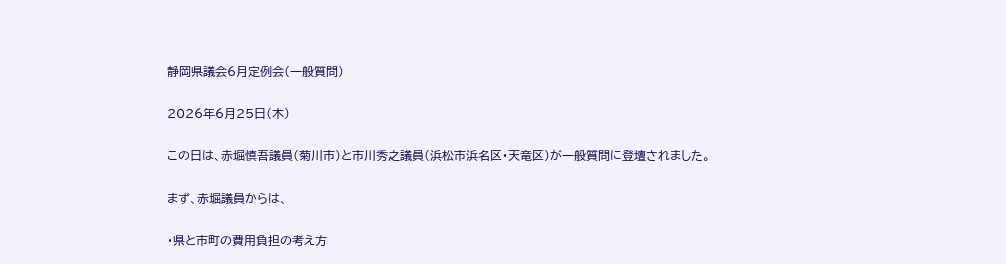静岡県議会6月定例会(一般質問)

2026年6月25日(木)

この日は、赤堀慎吾議員(菊川市)と市川秀之議員(浜松市浜名区・天竜区)が一般質問に登壇されました。

まず、赤堀議員からは、

・県と市町の費用負担の考え方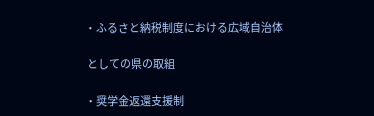・ふるさと納税制度における広域自治体

 としての県の取組

・奨学金返還支援制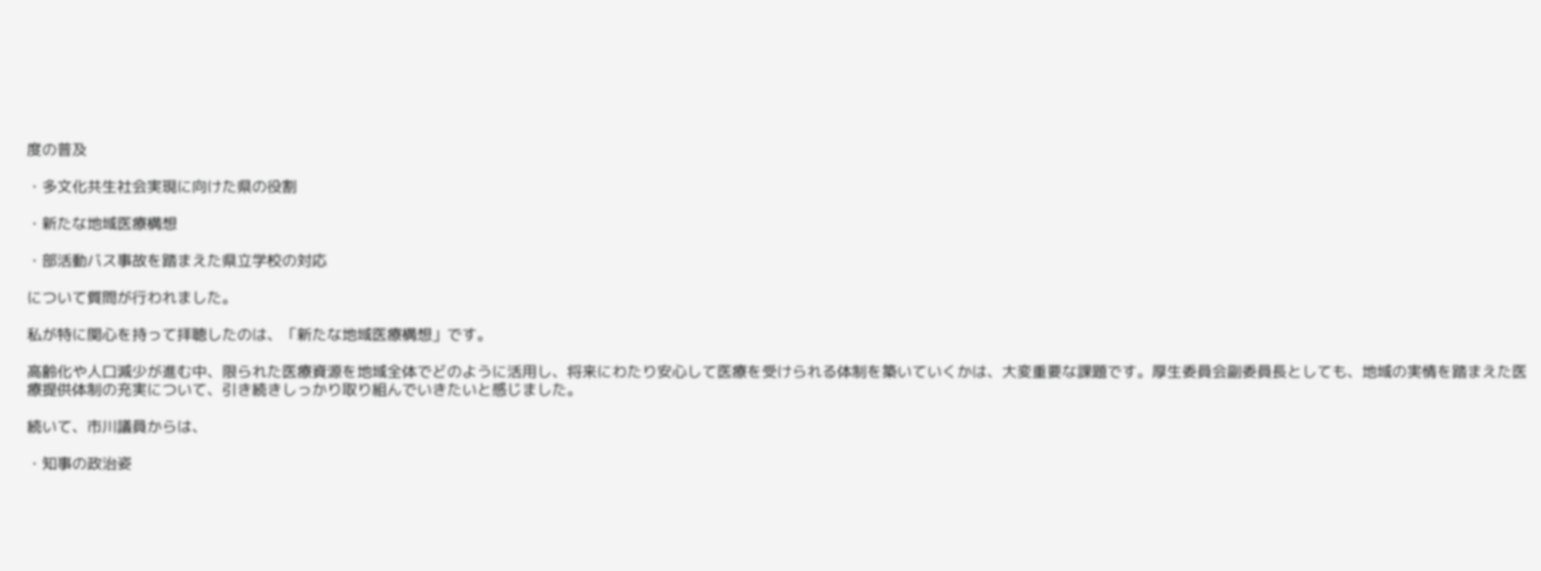度の普及

・多文化共生社会実現に向けた県の役割

・新たな地域医療構想

・部活動バス事故を踏まえた県立学校の対応

について質問が行われました。

私が特に関心を持って拝聴したのは、「新たな地域医療構想」です。

高齢化や人口減少が進む中、限られた医療資源を地域全体でどのように活用し、将来にわたり安心して医療を受けられる体制を築いていくかは、大変重要な課題です。厚生委員会副委員長としても、地域の実情を踏まえた医療提供体制の充実について、引き続きしっかり取り組んでいきたいと感じました。

続いて、市川議員からは、

・知事の政治姿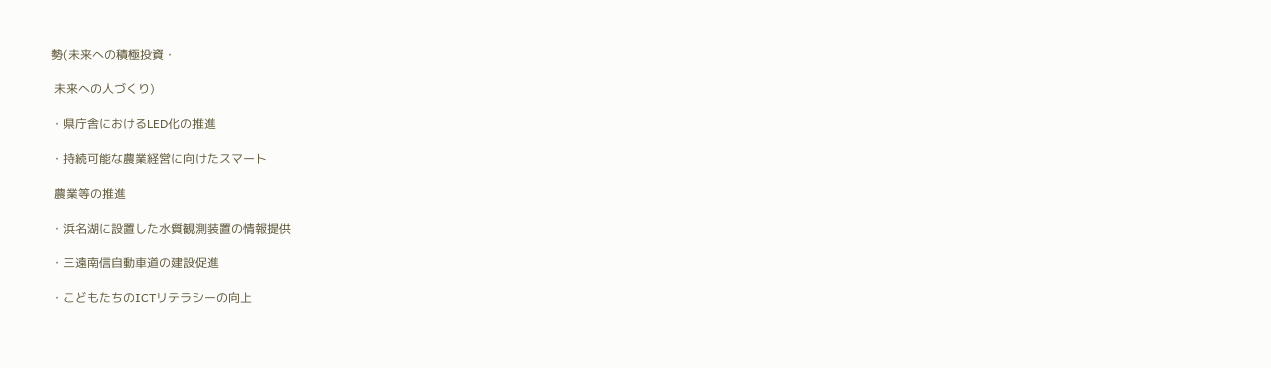勢(未来への積極投資・

 未来への人づくり)

・県庁舎におけるLED化の推進

・持続可能な農業経営に向けたスマート

 農業等の推進

・浜名湖に設置した水質観測装置の情報提供

・三遠南信自動車道の建設促進

・こどもたちのICTリテラシーの向上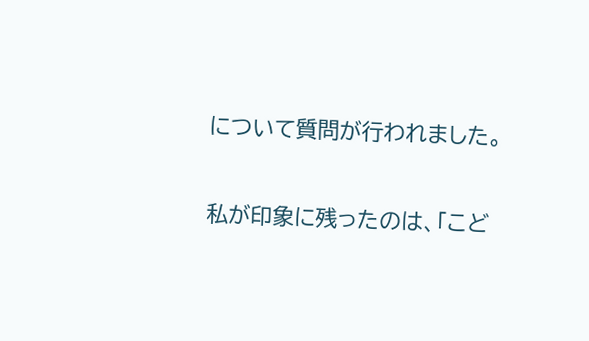について質問が行われました。

私が印象に残ったのは、「こど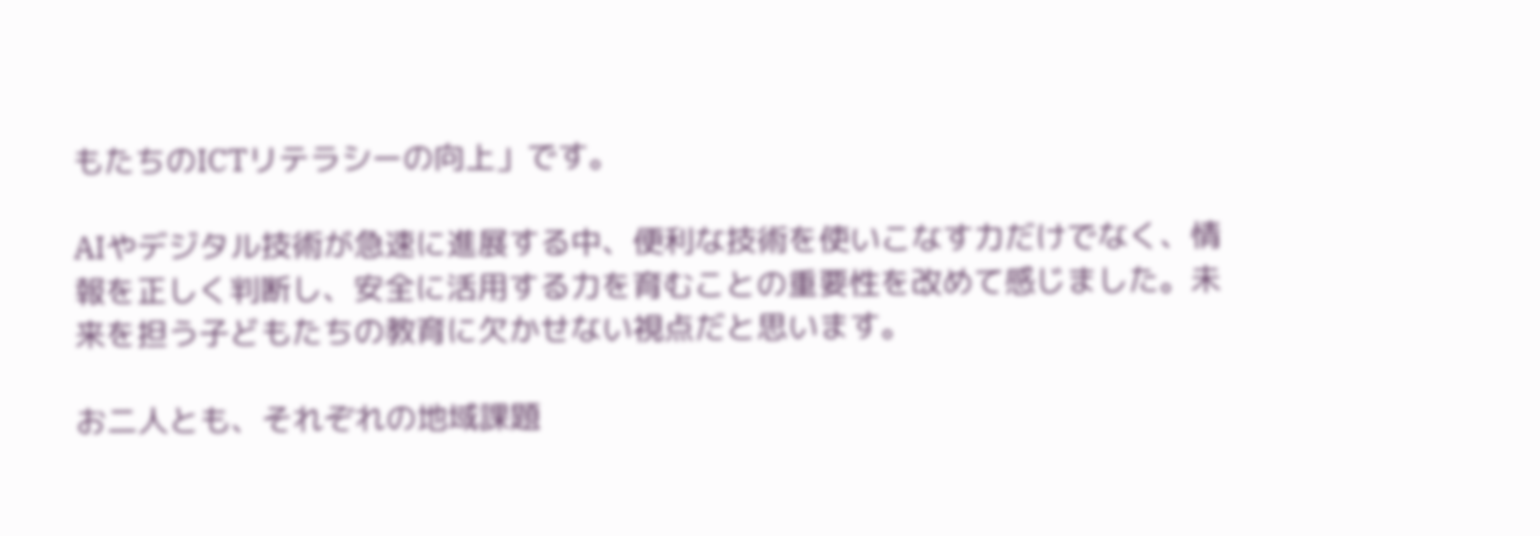もたちのICTリテラシーの向上」です。

AIやデジタル技術が急速に進展する中、便利な技術を使いこなす力だけでなく、情報を正しく判断し、安全に活用する力を育むことの重要性を改めて感じました。未来を担う子どもたちの教育に欠かせない視点だと思います。

お二人とも、それぞれの地域課題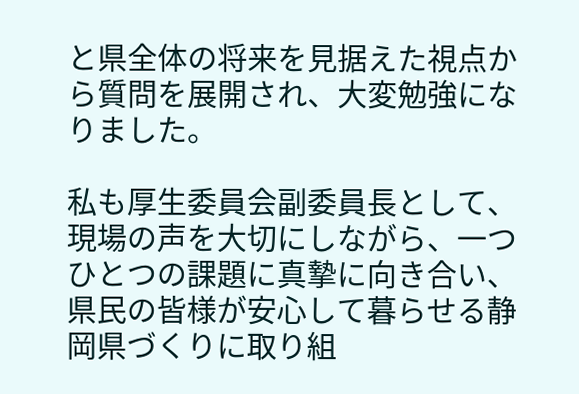と県全体の将来を見据えた視点から質問を展開され、大変勉強になりました。

私も厚生委員会副委員長として、現場の声を大切にしながら、一つひとつの課題に真摯に向き合い、県民の皆様が安心して暮らせる静岡県づくりに取り組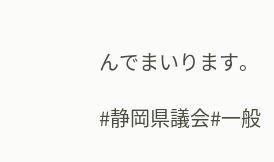んでまいります。

#静岡県議会#一般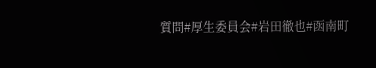質問#厚生委員会#岩田徹也#函南町